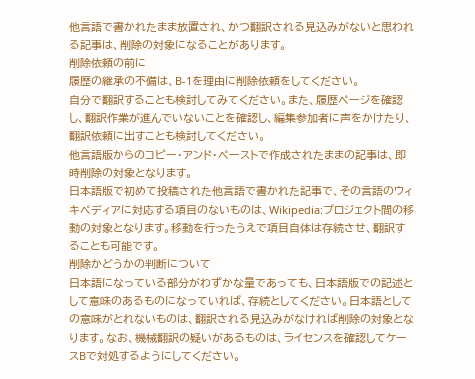他言語で書かれたまま放置され、かつ翻訳される見込みがないと思われる記事は、削除の対象になることがあります。
削除依頼の前に
履歴の継承の不備は、B-1を理由に削除依頼をしてください。
自分で翻訳することも検討してみてください。また、履歴ページを確認し、翻訳作業が進んでいないことを確認し、編集参加者に声をかけたり、翻訳依頼に出すことも検討してください。
他言語版からのコピー・アンド・ペーストで作成されたままの記事は、即時削除の対象となります。
日本語版で初めて投稿された他言語で書かれた記事で、その言語のウィキペディアに対応する項目のないものは、Wikipedia:プロジェクト間の移動の対象となります。移動を行ったうえで項目自体は存続させ、翻訳することも可能です。
削除かどうかの判断について
日本語になっている部分がわずかな量であっても、日本語版での記述として意味のあるものになっていれば、存続としてください。日本語としての意味がとれないものは、翻訳される見込みがなければ削除の対象となります。なお、機械翻訳の疑いがあるものは、ライセンスを確認してケースBで対処するようにしてください。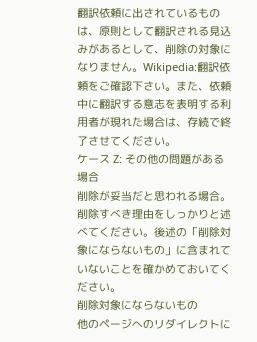翻訳依頼に出されているものは、原則として翻訳される見込みがあるとして、削除の対象になりません。Wikipedia:翻訳依頼をご確認下さい。また、依頼中に翻訳する意志を表明する利用者が現れた場合は、存続で終了させてください。
ケース Z: その他の問題がある場合
削除が妥当だと思われる場合。削除すべき理由をしっかりと述べてください。後述の「削除対象にならないもの」に含まれていないことを確かめておいてください。
削除対象にならないもの
他のページへのリダイレクトに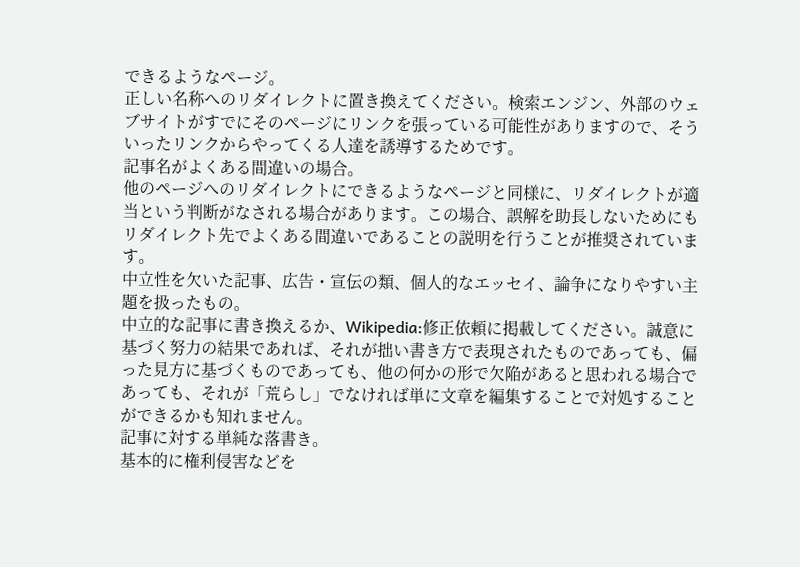できるようなページ。
正しい名称へのリダイレクトに置き換えてください。検索エンジン、外部のウェブサイトがすでにそのページにリンクを張っている可能性がありますので、そういったリンクからやってくる人達を誘導するためです。
記事名がよくある間違いの場合。
他のページへのリダイレクトにできるようなページと同様に、リダイレクトが適当という判断がなされる場合があります。この場合、誤解を助長しないためにもリダイレクト先でよくある間違いであることの説明を行うことが推奨されています。
中立性を欠いた記事、広告・宣伝の類、個人的なエッセイ、論争になりやすい主題を扱ったもの。
中立的な記事に書き換えるか、Wikipedia:修正依頼に掲載してください。誠意に基づく努力の結果であれば、それが拙い書き方で表現されたものであっても、偏った見方に基づくものであっても、他の何かの形で欠陥があると思われる場合であっても、それが「荒らし」でなければ単に文章を編集することで対処することができるかも知れません。
記事に対する単純な落書き。
基本的に権利侵害などを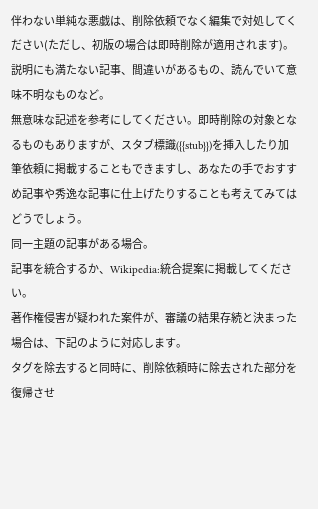伴わない単純な悪戯は、削除依頼でなく編集で対処してください(ただし、初版の場合は即時削除が適用されます)。
説明にも満たない記事、間違いがあるもの、読んでいて意味不明なものなど。
無意味な記述を参考にしてください。即時削除の対象となるものもありますが、スタブ標識({{stub}})を挿入したり加筆依頼に掲載することもできますし、あなたの手でおすすめ記事や秀逸な記事に仕上げたりすることも考えてみてはどうでしょう。
同一主題の記事がある場合。
記事を統合するか、Wikipedia:統合提案に掲載してください。
著作権侵害が疑われた案件が、審議の結果存続と決まった場合は、下記のように対応します。
タグを除去すると同時に、削除依頼時に除去された部分を復帰させ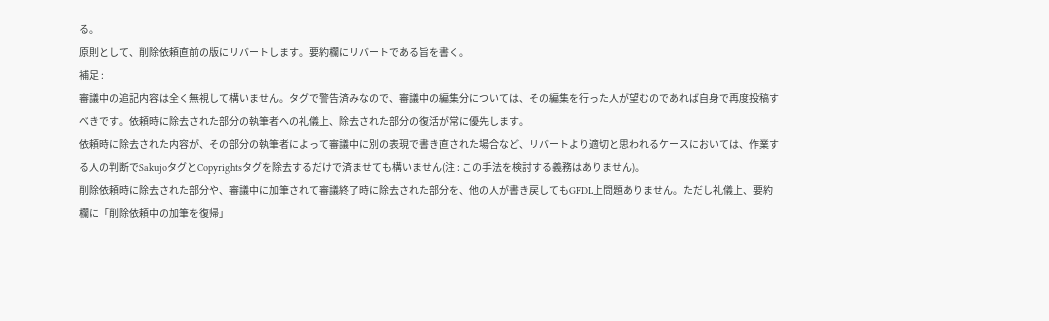る。
原則として、削除依頼直前の版にリバートします。要約欄にリバートである旨を書く。
補足 :
審議中の追記内容は全く無視して構いません。タグで警告済みなので、審議中の編集分については、その編集を行った人が望むのであれば自身で再度投稿すべきです。依頼時に除去された部分の執筆者への礼儀上、除去された部分の復活が常に優先します。
依頼時に除去された内容が、その部分の執筆者によって審議中に別の表現で書き直された場合など、リバートより適切と思われるケースにおいては、作業する人の判断でSakujoタグとCopyrightsタグを除去するだけで済ませても構いません(注 : この手法を検討する義務はありません)。
削除依頼時に除去された部分や、審議中に加筆されて審議終了時に除去された部分を、他の人が書き戻してもGFDL上問題ありません。ただし礼儀上、要約欄に「削除依頼中の加筆を復帰」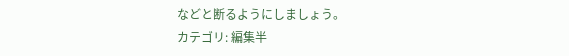などと断るようにしましょう。
カテゴリ: 編集半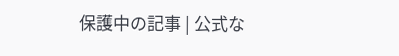保護中の記事 | 公式な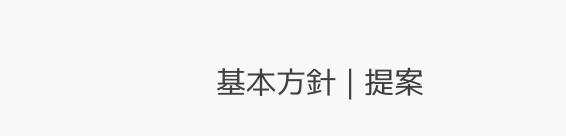基本方針 | 提案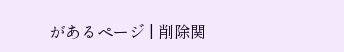があるページ | 削除関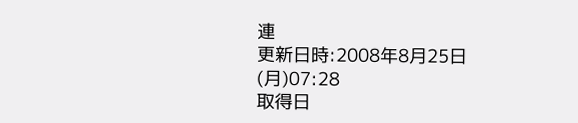連
更新日時:2008年8月25日(月)07:28
取得日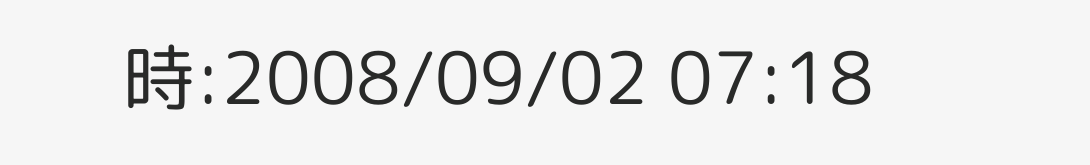時:2008/09/02 07:18